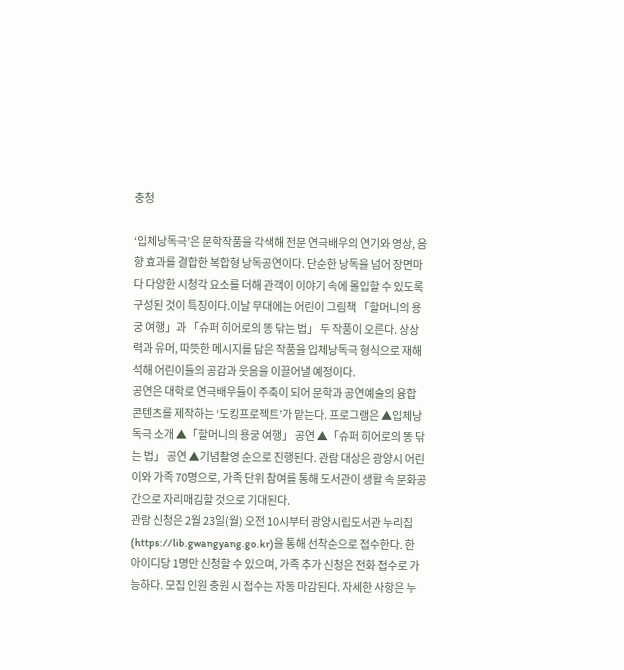충청

‘입체낭독극’은 문학작품을 각색해 전문 연극배우의 연기와 영상, 음향 효과를 결합한 복합형 낭독공연이다. 단순한 낭독을 넘어 장면마다 다양한 시청각 요소를 더해 관객이 이야기 속에 몰입할 수 있도록 구성된 것이 특징이다.이날 무대에는 어린이 그림책 「할머니의 용궁 여행」과 「슈퍼 히어로의 똥 닦는 법」 두 작품이 오른다. 상상력과 유머, 따뜻한 메시지를 담은 작품을 입체낭독극 형식으로 재해석해 어린이들의 공감과 웃음을 이끌어낼 예정이다.
공연은 대학로 연극배우들이 주축이 되어 문학과 공연예술의 융합 콘텐츠를 제작하는 ‘도킹프로젝트’가 맡는다. 프로그램은 ▲입체낭독극 소개 ▲「할머니의 용궁 여행」 공연 ▲「슈퍼 히어로의 똥 닦는 법」 공연 ▲기념촬영 순으로 진행된다. 관람 대상은 광양시 어린이와 가족 70명으로, 가족 단위 참여를 통해 도서관이 생활 속 문화공간으로 자리매김할 것으로 기대된다.
관람 신청은 2월 23일(월) 오전 10시부터 광양시립도서관 누리집(https://lib.gwangyang.go.kr)을 통해 선착순으로 접수한다. 한 아이디당 1명만 신청할 수 있으며, 가족 추가 신청은 전화 접수로 가능하다. 모집 인원 충원 시 접수는 자동 마감된다. 자세한 사항은 누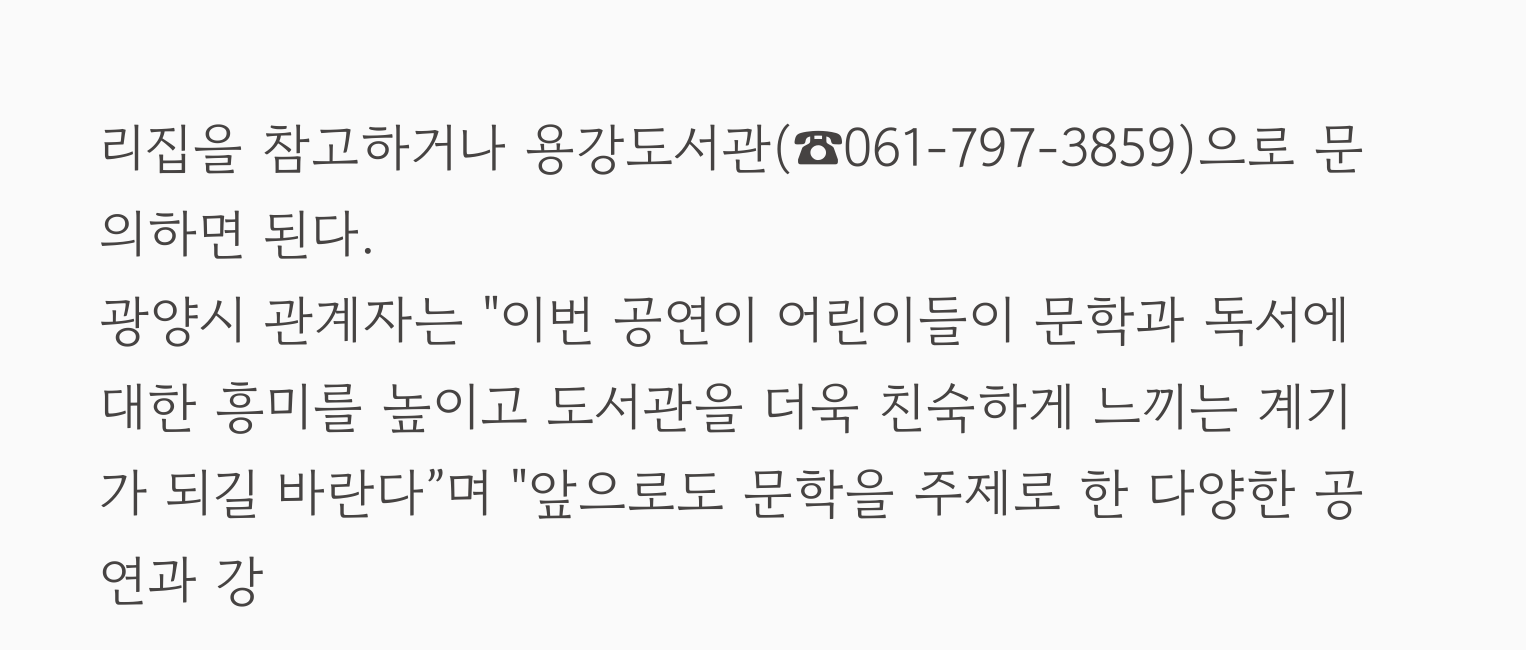리집을 참고하거나 용강도서관(☎061-797-3859)으로 문의하면 된다.
광양시 관계자는 "이번 공연이 어린이들이 문학과 독서에 대한 흥미를 높이고 도서관을 더욱 친숙하게 느끼는 계기가 되길 바란다”며 "앞으로도 문학을 주제로 한 다양한 공연과 강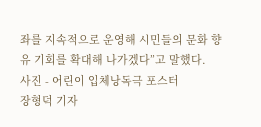좌를 지속적으로 운영해 시민들의 문화 향유 기회를 확대해 나가겠다”고 말했다.
사진 - 어린이 입체낭독극 포스터
장형덕 기자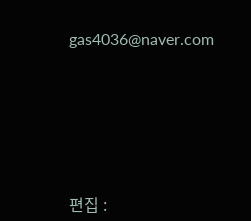gas4036@naver.com






편집 :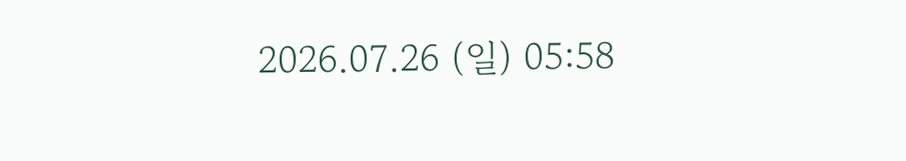2026.07.26 (일) 05:58